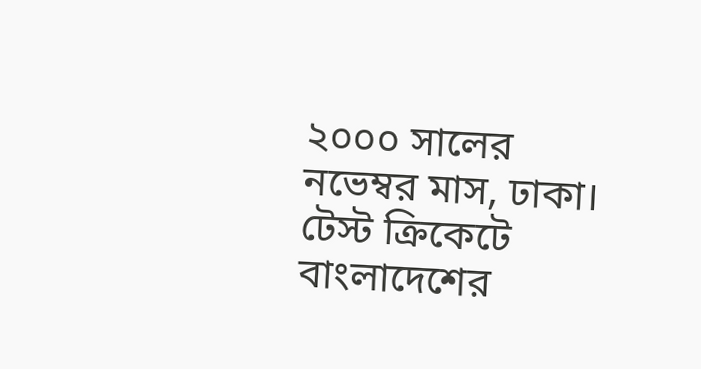২০০০ সালের নভেম্বর মাস, ঢাকা। টেস্ট ক্রিকেটে বাংলাদেশের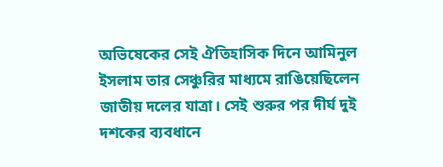অভিষেকের সেই ঐতিহাসিক দিনে আমিনুল ইসলাম তার সেঞ্চুরির মাধ্যমে রাঙিয়েছিলেন জাতীয় দলের যাত্রা। সেই শুরুর পর দীর্ঘ দুই দশকের ব্যবধানে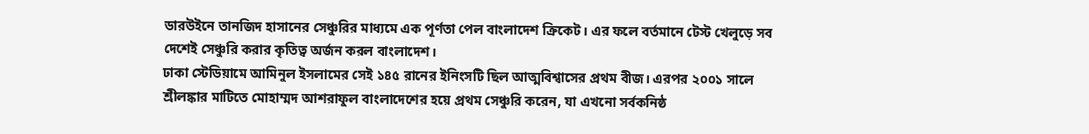ডারউইনে তানজিদ হাসানের সেঞ্চুরির মাধ্যমে এক পূর্ণতা পেল বাংলাদেশ ক্রিকেট। এর ফলে বর্তমানে টেস্ট খেলুড়ে সব দেশেই সেঞ্চুরি করার কৃতিত্ব অর্জন করল বাংলাদেশ।
ঢাকা স্টেডিয়ামে আমিনুল ইসলামের সেই ১৪৫ রানের ইনিংসটি ছিল আত্মবিশ্বাসের প্রথম বীজ। এরপর ২০০১ সালে শ্রীলঙ্কার মাটিতে মোহাম্মদ আশরাফুল বাংলাদেশের হয়ে প্রথম সেঞ্চুরি করেন, যা এখনো সর্বকনিষ্ঠ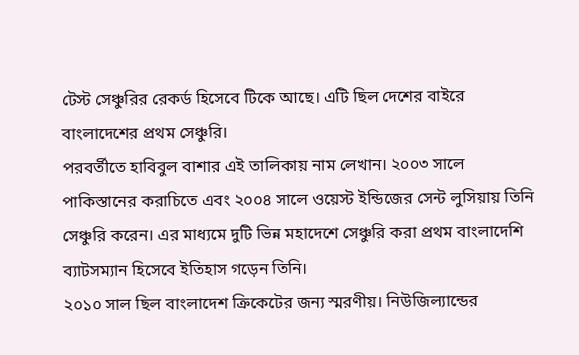টেস্ট সেঞ্চুরির রেকর্ড হিসেবে টিকে আছে। এটি ছিল দেশের বাইরে বাংলাদেশের প্রথম সেঞ্চুরি।
পরবর্তীতে হাবিবুল বাশার এই তালিকায় নাম লেখান। ২০০৩ সালে পাকিস্তানের করাচিতে এবং ২০০৪ সালে ওয়েস্ট ইন্ডিজের সেন্ট লুসিয়ায় তিনি সেঞ্চুরি করেন। এর মাধ্যমে দুটি ভিন্ন মহাদেশে সেঞ্চুরি করা প্রথম বাংলাদেশি ব্যাটসম্যান হিসেবে ইতিহাস গড়েন তিনি।
২০১০ সাল ছিল বাংলাদেশ ক্রিকেটের জন্য স্মরণীয়। নিউজিল্যান্ডের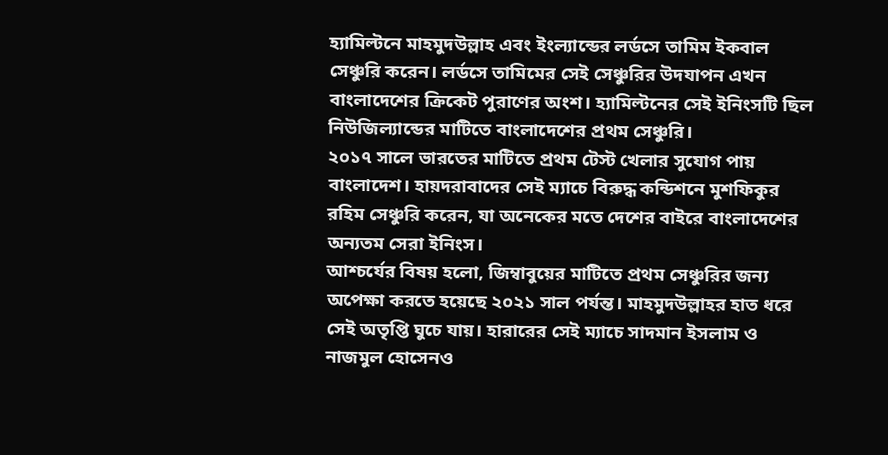হ্যামিল্টনে মাহমুদউল্লাহ এবং ইংল্যান্ডের লর্ডসে তামিম ইকবাল সেঞ্চুরি করেন। লর্ডসে তামিমের সেই সেঞ্চুরির উদযাপন এখন বাংলাদেশের ক্রিকেট পুরাণের অংশ। হ্যামিল্টনের সেই ইনিংসটি ছিল নিউজিল্যান্ডের মাটিতে বাংলাদেশের প্রথম সেঞ্চুরি।
২০১৭ সালে ভারতের মাটিতে প্রথম টেস্ট খেলার সুযোগ পায় বাংলাদেশ। হায়দরাবাদের সেই ম্যাচে বিরুদ্ধ কন্ডিশনে মুশফিকুর রহিম সেঞ্চুরি করেন, যা অনেকের মতে দেশের বাইরে বাংলাদেশের অন্যতম সেরা ইনিংস।
আশ্চর্যের বিষয় হলো, জিম্বাবুয়ের মাটিতে প্রথম সেঞ্চুরির জন্য অপেক্ষা করতে হয়েছে ২০২১ সাল পর্যন্ত। মাহমুদউল্লাহর হাত ধরে সেই অতৃপ্তি ঘুচে যায়। হারারের সেই ম্যাচে সাদমান ইসলাম ও নাজমুল হোসেনও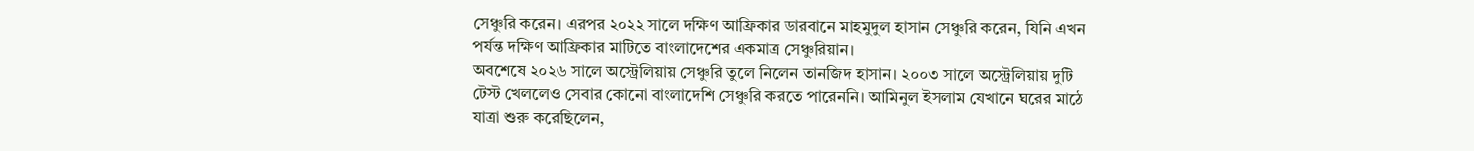সেঞ্চুরি করেন। এরপর ২০২২ সালে দক্ষিণ আফ্রিকার ডারবানে মাহমুদুল হাসান সেঞ্চুরি করেন, যিনি এখন পর্যন্ত দক্ষিণ আফ্রিকার মাটিতে বাংলাদেশের একমাত্র সেঞ্চুরিয়ান।
অবশেষে ২০২৬ সালে অস্ট্রেলিয়ায় সেঞ্চুরি তুলে নিলেন তানজিদ হাসান। ২০০৩ সালে অস্ট্রেলিয়ায় দুটি টেস্ট খেললেও সেবার কোনো বাংলাদেশি সেঞ্চুরি করতে পারেননি। আমিনুল ইসলাম যেখানে ঘরের মাঠে যাত্রা শুরু করেছিলেন,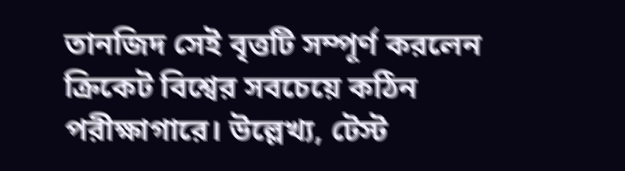তানজিদ সেই বৃত্তটি সম্পূর্ণ করলেন ক্রিকেট বিশ্বের সবচেয়ে কঠিন পরীক্ষাগারে। উল্লেখ্য, টেস্ট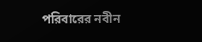পরিবারের নবীন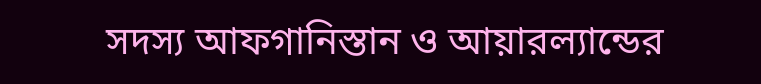সদস্য আফগানিস্তান ও আয়ারল্যান্ডের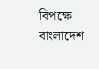বিপক্ষে বাংলাদেশ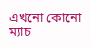এখনো কোনো ম্যাচ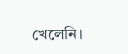খেলেনি।